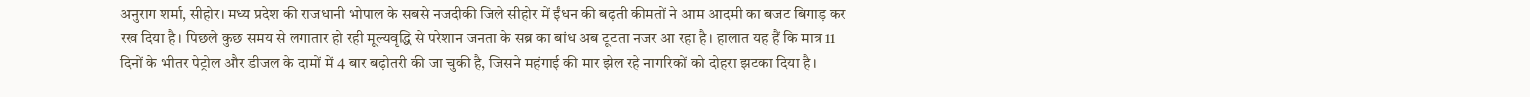अनुराग शर्मा, सीहोर। मध्य प्रदेश की राजधानी भोपाल के सबसे नजदीकी जिले सीहोर में ईंधन की बढ़ती कीमतों ने आम आदमी का बजट बिगाड़ कर रख दिया है। पिछले कुछ समय से लगातार हो रही मूल्यवृद्धि से परेशान जनता के सब्र का बांध अब टूटता नजर आ रहा है। हालात यह हैं कि मात्र 11 दिनों के भीतर पेट्रोल और डीजल के दामों में 4 बार बढ़ोतरी की जा चुकी है, जिसने महंगाई की मार झेल रहे नागरिकों को दोहरा झटका दिया है।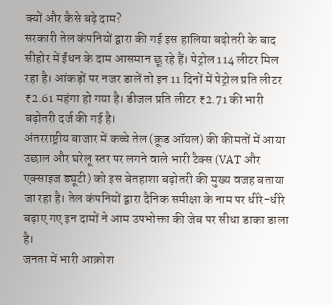क्यों और कैसे बढ़े दाम?
सरकारी तेल कंपनियों द्वारा की गई इस हालिया बढ़ोतरी के बाद सीहोर में ईंधन के दाम आसमान छू रहे हैं। पेट्रोल 114 लीटर मिल रहा है। आंकड़ों पर नजर डालें तो इन 11 दिनों में पेट्रोल प्रति लीटर ₹2.61 महंगा हो गया है। डीजल प्रति लीटर ₹2.71 की भारी बढ़ोतरी दर्ज की गई है।
अंतरराष्ट्रीय बाजार में कच्चे तेल (क्रूड ऑयल) की कीमतों में आया उछाल और घरेलू स्तर पर लगने वाले भारी टैक्स (VAT और एक्साइज ड्यूटी) को इस बेतहाशा बढ़ोतरी की मुख्य वजह बताया जा रहा है। तेल कंपनियों द्वारा दैनिक समीक्षा के नाम पर धीरे-धीरे बढ़ाए गए इन दामों ने आम उपभोक्ता की जेब पर सीधा डाका डाला है।
जनता में भारी आक्रोश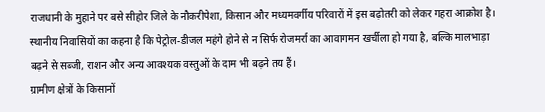राजधानी के मुहाने पर बसे सीहोर जिले के नौकरीपेशा, किसान और मध्यमवर्गीय परिवारों में इस बढ़ोतरी को लेकर गहरा आक्रोश है। स्थानीय निवासियों का कहना है कि पेट्रोल-डीजल महंगे होने से न सिर्फ रोजमर्रा का आवागमन खर्चीला हो गया है, बल्कि मालभाड़ा बढ़ने से सब्जी, राशन और अन्य आवश्यक वस्तुओं के दाम भी बढ़ने तय हैं।
ग्रामीण क्षेत्रों के किसानों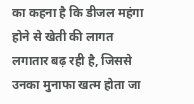का कहना है कि डीजल महंगा होने से खेती की लागत लगातार बढ़ रही है, जिससे उनका मुनाफा खत्म होता जा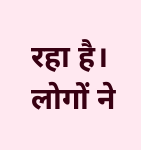रहा है। लोगों ने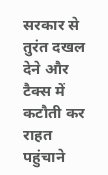सरकार से तुरंत दखल देने और टैक्स में कटौती कर राहत पहुंचाने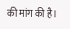की मांग की है।